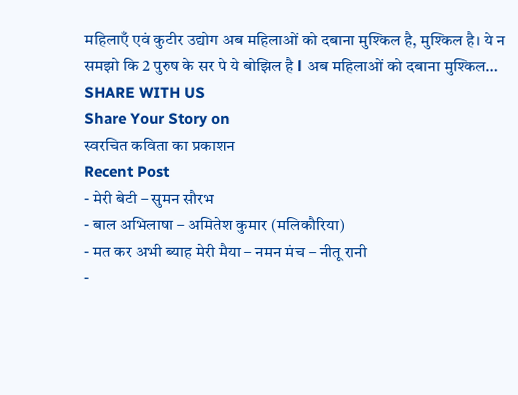महिलाएँ एवं कुटीर उद्योग अब महिलाओं को दबाना मुश्किल है, मुश्किल है। ये न समझो कि 2 पुरुष के सर पे ये बोझिल है l अब महिलाओं को दबाना मुश्किल…
SHARE WITH US
Share Your Story on
स्वरचित कविता का प्रकाशन
Recent Post
- मेरी बेटी – सुमन सौरभ
- बाल अभिलाषा – अमितेश कुमार (मलिकौरिया)
- मत कर अभी ब्याह मेरी मैया – नमन मंच – नीतू रानी
-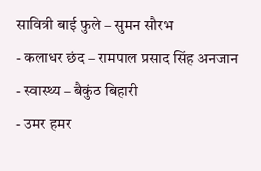सावित्री बाई फुले – सुमन सौरभ
- कलाधर छंद – रामपाल प्रसाद सिंह अनजान
- स्वास्थ्य – बैकुंठ बिहारी
- उमर हमर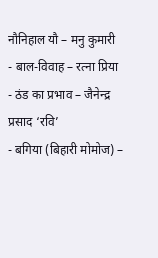नौनिहाल यौ – मनु कुमारी
- बाल-विवाह – रत्ना प्रिया
- ठंड का प्रभाव – जैनेन्द्र प्रसाद ‘रवि’
- बगिया (बिहारी मोमोज) –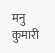मनु कुमारी